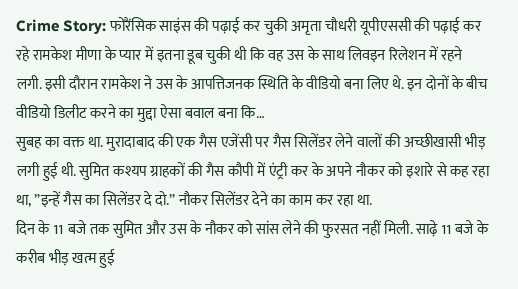Crime Story: फोरैंसिक साइंस की पढ़ाई कर चुकी अमृता चौधरी यूपीएससी की पढ़ाई कर रहे रामकेश मीणा के प्यार में इतना डूब चुकी थी कि वह उस के साथ लिवइन रिलेशन में रहने लगी. इसी दौरान रामकेश ने उस के आपत्तिजनक स्थिति के वीडियो बना लिए थे. इन दोनों के बीच वीडियो डिलीट करने का मुद्दा ऐसा बवाल बना कि…
सुबह का वक्त था. मुरादाबाद की एक गैस एजेंसी पर गैस सिलेंडर लेने वालों की अच्छीखासी भीड़ लगी हुई थी. सुमित कश्यप ग्राहकों की गैस कौपी में एंट्री कर के अपने नौकर को इशारे से कह रहा था, ”इन्हें गैस का सिलेंडर दे दो.’’ नौकर सिलेंडर देने का काम कर रहा था.
दिन के 11 बजे तक सुमित और उस के नौकर को सांस लेने की फुरसत नहीं मिली. साढ़े 11 बजे के करीब भीड़ खत्म हुई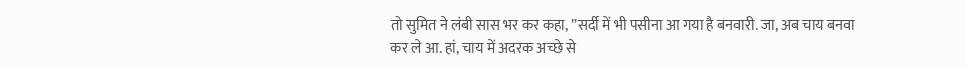तो सुमित ने लंबी सास भर कर कहा, ”सर्दी में भी पसीना आ गया है बनवारी. जा, अब चाय बनवा कर ले आ. हां, चाय में अदरक अच्छे से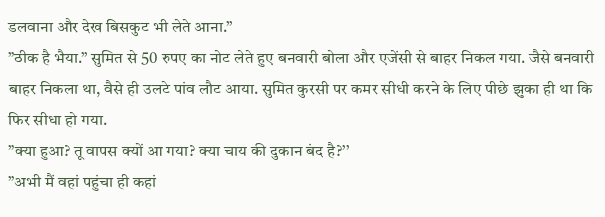डलवाना और देख बिसकुट भी लेते आना.’’
”ठीक है भैया.’’ सुमित से 50 रुपए का नोट लेते हुए बनवारी बोला और एजेंसी से बाहर निकल गया. जैसे बनवारी बाहर निकला था, वैसे ही उलटे पांव लौट आया. सुमित कुरसी पर कमर सीधी करने के लिए पीछे झुका ही था कि फिर सीधा हो गया.
”क्या हुआ? तू वापस क्यों आ गया? क्या चाय की दुकान बंद है?’’
”अभी मैं वहां पहुंचा ही कहां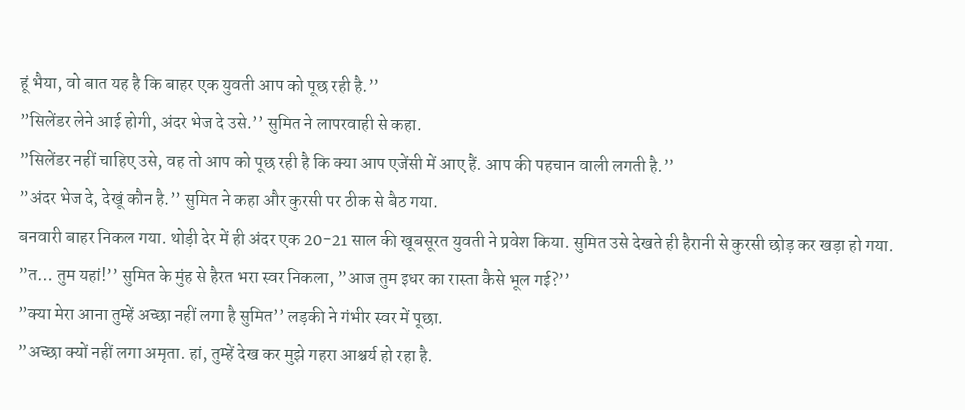हूं भैया, वो बात यह है कि बाहर एक युवती आप को पूछ रही है.’’
”सिलेंडर लेने आई होगी, अंदर भेज दे उसे.’’ सुमित ने लापरवाही से कहा.
”सिलेंडर नहीं चाहिए उसे, वह तो आप को पूछ रही है कि क्या आप एजेंसी में आए हैं. आप की पहचान वाली लगती है.’’
”अंदर भेज दे, देखूं कौन है.’’ सुमित ने कहा और कुरसी पर ठीक से बैठ गया.
बनवारी बाहर निकल गया. थोड़ी देर में ही अंदर एक 20-21 साल की खूबसूरत युवती ने प्रवेश किया. सुमित उसे देखते ही हैरानी से कुरसी छोड़ कर खड़ा हो गया.
”त… तुम यहां!’’ सुमित के मुंह से हैरत भरा स्वर निकला, ”आज तुम इधर का रास्ता कैसे भूल गई?’’
”क्या मेरा आना तुम्हें अच्छा नहीं लगा है सुमित’’ लड़की ने गंभीर स्वर में पूछा.
”अच्छा क्यों नहीं लगा अमृता. हां, तुम्हें देख कर मुझे गहरा आश्चर्य हो रहा है.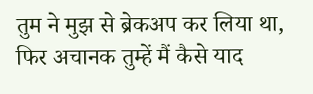तुम ने मुझ से ब्रेकअप कर लिया था, फिर अचानक तुम्हें मैं कैसे याद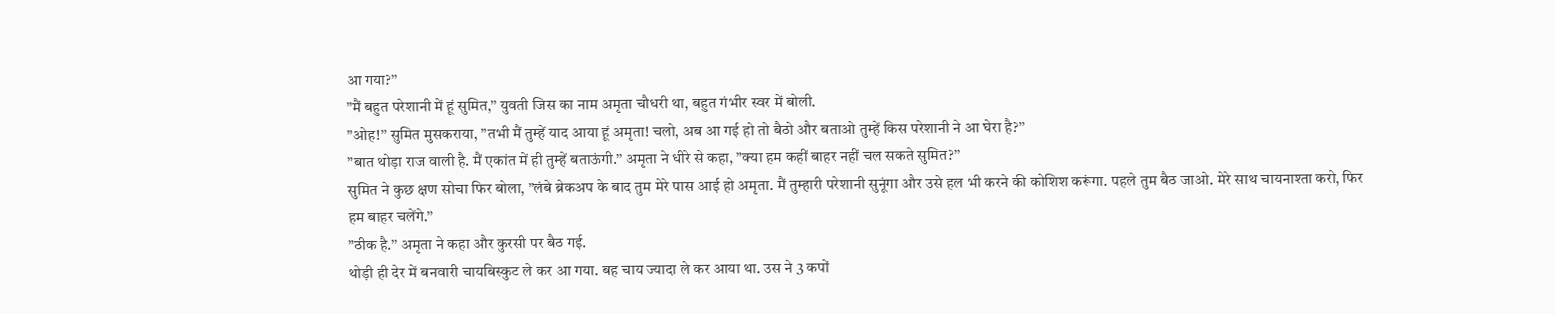आ गया?’’
”मैं बहुत परेशानी में हूं सुमित,’’ युवती जिस का नाम अमृता चौधरी था, बहुत गंभीर स्वर में बोली.
”ओह!’’ सुमित मुसकराया, ”तभी मैं तुम्हें याद आया हूं अमृता! चलो, अब आ गई हो तो बैठो और बताओ तुम्हें किस परेशानी ने आ घेरा है?’’
”बात थोड़ा राज वाली है. मैं एकांत में ही तुम्हें बताऊंगी.’’ अमृता ने धीरे से कहा, ”क्या हम कहीं बाहर नहीं चल सकते सुमित?’’
सुमित ने कुछ क्षण सोचा फिर बोला, ”लंबे ब्रेकअप के बाद तुम मेरे पास आई हो अमृता. मैं तुम्हारी परेशानी सुनूंगा और उसे हल भी करने की कोशिश करूंगा. पहले तुम बैठ जाओ. मेरे साथ चायनाश्ता करो, फिर हम बाहर चलेंगे.’’
”ठीक है.’’ अमृता ने कहा और कुरसी पर बैठ गई.
थोड़ी ही देर में बनवारी चायबिस्कुट ले कर आ गया. बह चाय ज्यादा ले कर आया था. उस ने 3 कपों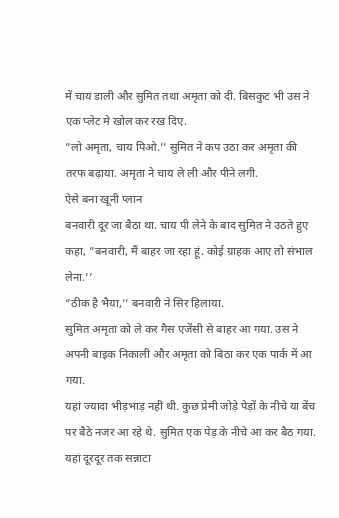में चाय डाली और सुमित तथा अमृता को दी. बिसकुट भी उस ने एक प्लेट मे खोल कर रख दिए.
”लो अमृता, चाय पिओ.’’ सुमित ने कप उठा कर अमृता की तरफ बढ़ाया. अमृता ने चाय ले ली और पीने लगी.
ऐसे बना खूनी प्लान
बनवारी दूर जा बैठा था. चाय पी लेने के बाद सुमित ने उठते हुए कहा, ”बनवारी, मैं बाहर जा रहा हूं. कोई ग्राहक आए तो संभाल लेना.’’
”ठीक है भैया,’’ बनवारी ने सिर हिलाया.
सुमित अमृता को ले कर गैस एजेंसी से बाहर आ गया. उस ने अपनी बाइक निकाली और अमृता को बिठा कर एक पार्क में आ गया.
यहां ज्यादा भीड़भाड़ नहीं थी. कुछ प्रेमी जोड़े पेड़ों के नीचे या बेंच पर बैठे नजर आ रहे थे. सुमित एक पेड़ के नीचे आ कर बैठ गया. यहां दूरदूर तक सन्नाटा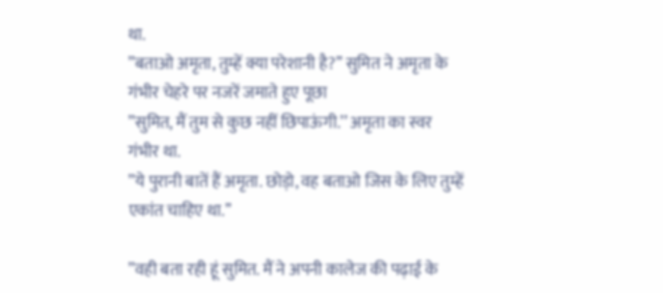था.
”बताओ अमृता, तुम्हें क्या परेशानी है?’’ सुमित ने अमृता के गंभीर चेहरे पर नजरें जमाते हुए पूछा
”सुमित, मैं तुम से कुछ नहीं छिपाऊंगी.’’ अमृता का स्वर गंभीर था.
”ये पुरानी बातें हैं अमृता. छोड़ो, वह बताओ जिस के लिए तुम्हें एकांत चाहिए था.’’

”वही बता रही हूं सुमित. मैं ने अपनी कालेज की पढ़ाई के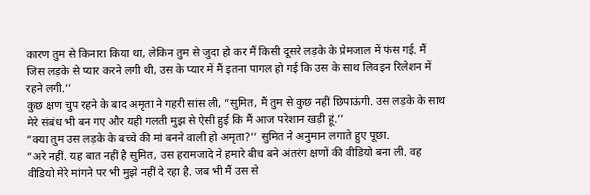कारण तुम से किनारा किया था, लेकिन तुम से जुदा हो कर मैं किसी दूसरे लड़के के प्रेमजाल में फंस गई. मैं जिस लड़के से प्यार करने लगी थी, उस के प्यार में मैं इतना पागल हो गई कि उस के साथ लिवइन रिलेशन में रहने लगी.’’
कुछ क्षण चुप रहने के बाद अमृता ने गहरी सांस ली, ”सुमित, मैं तुम से कुछ नहीं छिपाऊंगी. उस लड़के के साथ मेरे संबंध भी बन गए और यही गलती मुझ से ऐसी हुई कि मैं आज परेशान खड़ी हूं.’’
”क्या तुम उस लड़के के बच्चे की मां बनने वाली हो अमृता?’’ सुमित ने अनुमान लगाते हुए पूछा.
”अरे नहीं. यह बात नहीं है सुमित, उस हरामजादे ने हमारे बीच बने अंतरंग क्षणों की वीडियो बना ली. वह वीडियो मेरे मांगने पर भी मुझे नहीं दे रहा है. जब भी मैं उस से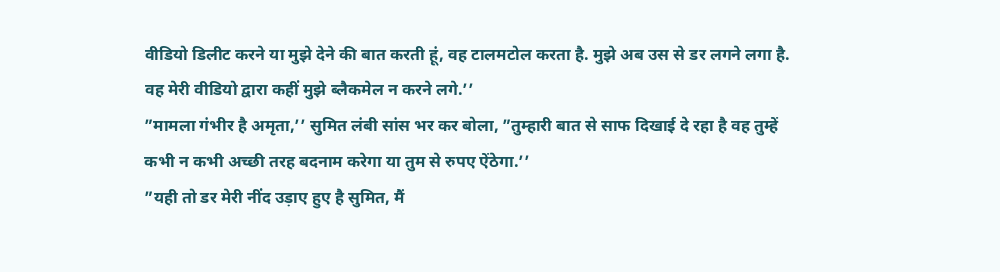वीडियो डिलीट करने या मुझे देने की बात करती हूं, वह टालमटोल करता है. मुझे अब उस से डर लगने लगा है. वह मेरी वीडियो द्वारा कहीं मुझे ब्लैकमेल न करने लगे.’’
”मामला गंभीर है अमृता,’’ सुमित लंबी सांस भर कर बोला, ”तुम्हारी बात से साफ दिखाई दे रहा है वह तुम्हें कभी न कभी अच्छी तरह बदनाम करेगा या तुम से रुपए ऐंठेगा.’’
”यही तो डर मेरी नींद उड़ाए हुए है सुमित, मैं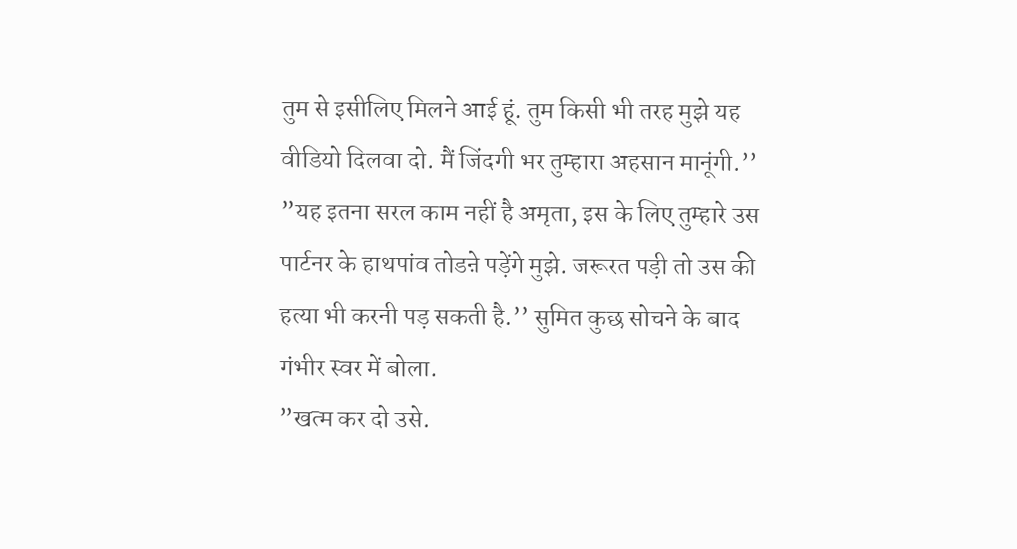तुम से इसीलिए मिलने आई हूं. तुम किसी भी तरह मुझे यह वीडियो दिलवा दो. मैं जिंदगी भर तुम्हारा अहसान मानूंगी.’’
”यह इतना सरल काम नहीं है अमृता, इस के लिए तुम्हारे उस पार्टनर के हाथपांव तोडऩे पड़ेंगे मुझे. जरूरत पड़ी तो उस की हत्या भी करनी पड़ सकती है.’’ सुमित कुछ सोचने के बाद गंभीर स्वर में बोला.
”खत्म कर दो उसे.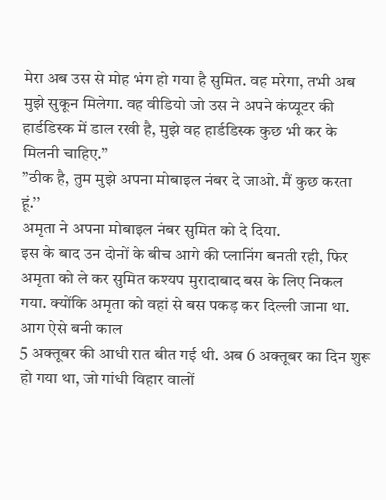मेरा अब उस से मोह भंग हो गया है सुमित. वह मरेगा, तभी अब मुझे सुकून मिलेगा. वह वीडियो जो उस ने अपने कंप्यूटर की हार्डडिस्क में डाल रखी है, मुझे वह हार्डडिस्क कुछ भी कर के मिलनी चाहिए.’’
”ठीक है, तुम मुझे अपना मोबाइल नंबर दे जाओ. मैं कुछ करता हूं.’’
अमृता ने अपना मोबाइल नंबर सुमित को दे दिया.
इस के बाद उन दोनों के बीच आगे की प्लानिंग बनती रही, फिर अमृता को ले कर सुमित कश्यप मुरादाबाद बस के लिए निकल गया. क्योंकि अमृता को वहां से बस पकड़ कर दिल्ली जाना था.
आग ऐसे बनी काल
5 अक्तूबर की आधी रात बीत गई थी. अब 6 अक्तूबर का दिन शुरू हो गया था, जो गांधी विहार वालों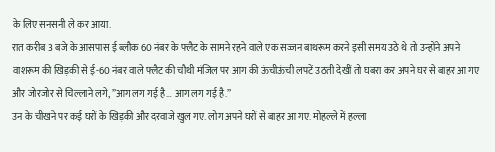के लिए सनसनी ले कर आया.
रात करीब 3 बजे के आसपास ई ब्लौक 60 नंबर के फ्लैट के सामने रहने वाले एक सज्जन बाथरूम करने इसी समय उठे थे तो उन्होंने अपने वाशरूम की खिड़की से ई-60 नंबर वाले फ्लैट की चौथी मंजिल पर आग की ऊंचीऊंची लपटें उठती देखीं तो घबरा कर अपने घर से बाहर आ गए और जोरजोर से चिल्लाने लगे, ”आग लग गई है… आग लग गई है.’’
उन के चीखने पर कई घरों के खिड़की और दरवाजे खुल गए. लोग अपने घरों से बाहर आ गए. मोहल्ले में हल्ला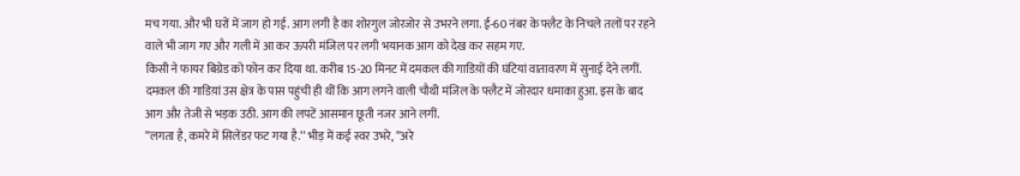मच गया. और भी घरों में जाग हो गई. आग लगी है का शोरगुल जोरजोर से उभरने लगा. ई-60 नंबर के फ्लैट के निचले तलों पर रहने वाले भी जाग गए और गली में आ कर ऊपरी मंजिल पर लगी भयानक आग को देख कर सहम गए.
किसी ने फायर बिग्रेड को फोन कर दिया था. करीब 15-20 मिनट में दमकल की गाडिय़ों की घंटियां वातावरण में सुनाई देने लगीं. दमकल की गाडिय़ां उस क्षेत्र के पास पहुंची ही थीं कि आग लगने वाली चौथी मंजिल के फ्लैट में जोरदार धमाका हुआ. इस के बाद आग और तेजी से भड़क उठी. आग की लपटें आसमान छूती नजर आने लगीं.
”लगता है, कमरे में सिलेंडर फट गया है.’’ भीड़ में कई स्वर उभरे, ”अरे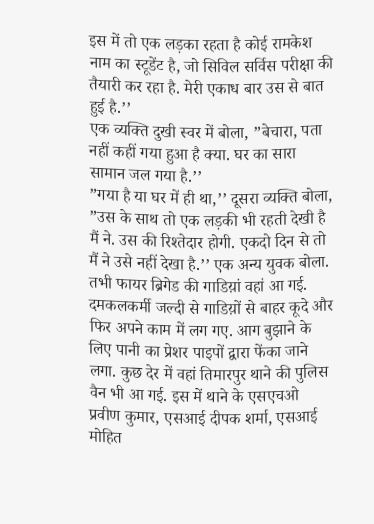इस में तो एक लड़का रहता है कोई रामकेश नाम का स्टूडेंट है, जो सिविल सर्विस परीक्षा की तैयारी कर रहा है. मेरी एकाध बार उस से बात हुई है.’’
एक व्यक्ति दुखी स्वर में बोला, ”बेचारा, पता नहीं कहीं गया हुआ है क्या. घर का सारा सामान जल गया है.’’
”गया है या घर में ही था,’’ दूसरा व्यक्ति बोला, ”उस के साथ तो एक लड़की भी रहती देखी है मैं ने. उस की रिश्तेदार होगी. एकदो दिन से तो मैं ने उसे नहीं देखा है.’’ एक अन्य युवक बोला.
तभी फायर ब्रिगेड की गाडिय़ां वहां आ गई. दमकलकर्मी जल्दी से गाडिय़ों से बाहर कूदे और फिर अपने काम में लग गए. आग बुझाने के लिए पानी का प्रेशर पाइपों द्वारा फेंका जाने लगा. कुछ देर में वहां तिमारपुर थाने की पुलिस वैन भी आ गई. इस में थाने के एसएचओ प्रवीण कुमार, एसआई दीपक शर्मा, एसआई मोहित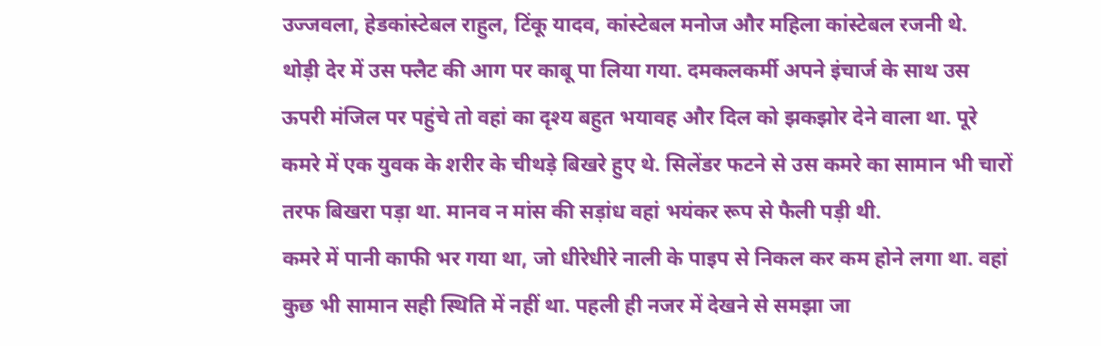उज्जवला, हेडकांस्टेबल राहुल, टिंकू यादव, कांस्टेबल मनोज और महिला कांस्टेबल रजनी थे.
थोड़ी देर में उस फ्लैट की आग पर काबू पा लिया गया. दमकलकर्मी अपने इंचार्ज के साथ उस ऊपरी मंजिल पर पहुंचे तो वहां का दृश्य बहुत भयावह और दिल को झकझोर देने वाला था. पूरे कमरे में एक युवक के शरीर के चीथड़े बिखरे हुए थे. सिलेंडर फटने से उस कमरे का सामान भी चारों तरफ बिखरा पड़ा था. मानव न मांस की सड़ांध वहां भयंकर रूप से फैली पड़ी थी.
कमरे में पानी काफी भर गया था, जो धीरेधीरे नाली के पाइप से निकल कर कम होने लगा था. वहां कुछ भी सामान सही स्थिति में नहीं था. पहली ही नजर में देखने से समझा जा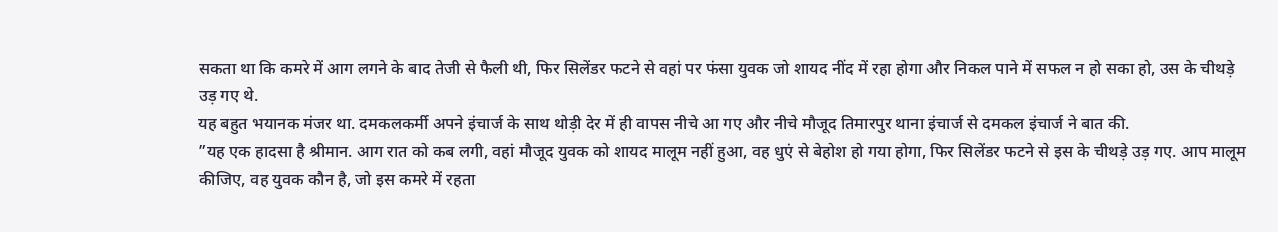सकता था कि कमरे में आग लगने के बाद तेजी से फैली थी, फिर सिलेंडर फटने से वहां पर फंसा युवक जो शायद नींद में रहा होगा और निकल पाने में सफल न हो सका हो, उस के चीथड़े उड़ गए थे.
यह बहुत भयानक मंजर था. दमकलकर्मी अपने इंचार्ज के साथ थोड़ी देर में ही वापस नीचे आ गए और नीचे मौजूद तिमारपुर थाना इंचार्ज से दमकल इंचार्ज ने बात की.
”यह एक हादसा है श्रीमान. आग रात को कब लगी, वहां मौजूद युवक को शायद मालूम नहीं हुआ, वह धुएं से बेहोश हो गया होगा, फिर सिलेंडर फटने से इस के चीथड़े उड़ गए. आप मालूम कीजिए, वह युवक कौन है, जो इस कमरे में रहता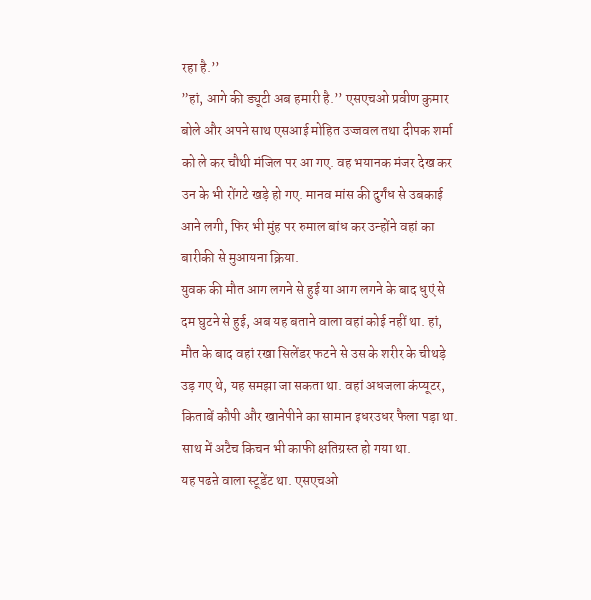रहा है.’’
”हां, आगे की ड्यूटी अब हमारी है.’’ एसएचओ प्रवीण कुमार बोले और अपने साथ एसआई मोहित उज्जवल तथा दीपक शर्मा को ले कर चौथी मंजिल पर आ गए. वह भयानक मंजर देख कर उन के भी रोंगटे खड़े हो गए. मानव मांस की दुर्गंध से उबकाई आने लगी, फिर भी मुंह पर रुमाल बांध कर उन्होंने वहां का बारीकी से मुआयना क्रिया.
युवक की मौत आग लगने से हुई या आग लगने के बाद धुएं से दम घुटने से हुई, अब यह बताने वाला वहां कोई नहीं था. हां, मौत के बाद वहां रखा सिलेंडर फटने से उस के शरीर के चीथड़े उड़ गए थे, यह समझा जा सकता था. वहां अधजला कंप्यूटर, किताबें कौपी और खानेपीने का सामान इधरउधर फैला पड़ा था. साथ में अटैच किचन भी काफी क्षतिग्रस्त हो गया था.
यह पढऩे वाला स्टूडेंट था. एसएचओ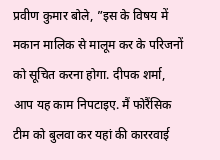प्रवीण कुमार बोले, ”इस के विषय में मकान मालिक से मालूम कर के परिजनों को सूचित करना होगा. दीपक शर्मा, आप यह काम निपटाइए. मैं फोरैंसिक टीम को बुलवा कर यहां की काररवाई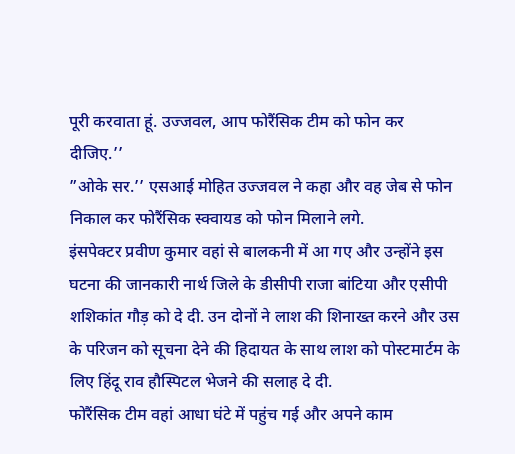पूरी करवाता हूं. उज्जवल, आप फोरैंसिक टीम को फोन कर दीजिए.’’
”ओके सर.’’ एसआई मोहित उज्जवल ने कहा और वह जेब से फोन निकाल कर फोरैंसिक स्क्वायड को फोन मिलाने लगे.
इंसपेक्टर प्रवीण कुमार वहां से बालकनी में आ गए और उन्होंने इस घटना की जानकारी नार्थ जिले के डीसीपी राजा बांटिया और एसीपी शशिकांत गौड़ को दे दी. उन दोनों ने लाश की शिनाख्त करने और उस के परिजन को सूचना देने की हिदायत के साथ लाश को पोस्टमार्टम के लिए हिंदू राव हौस्पिटल भेजने की सलाह दे दी.
फोरैंसिक टीम वहां आधा घंटे में पहुंच गई और अपने काम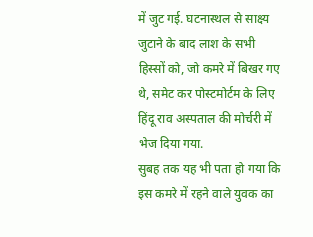में जुट गई. घटनास्थल से साक्ष्य जुटाने के बाद लाश के सभी हिस्सों को, जो कमरे में बिखर गए थे, समेट कर पोस्टमोर्टम के लिए हिंदू राव अस्पताल की मोर्चरी में भेज दिया गया.
सुबह तक यह भी पता हो गया कि इस कमरे में रहने वाले युवक का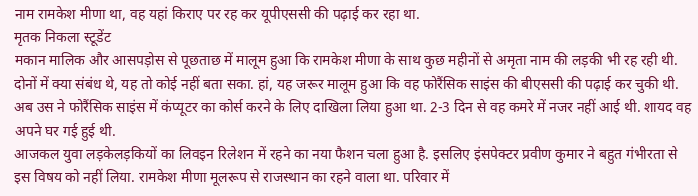नाम रामकेश मीणा था, वह यहां किराए पर रह कर यूपीएससी की पढ़ाई कर रहा था.
मृतक निकला स्टूडेंट
मकान मालिक और आसपड़ोस से पूछताछ में मालूम हुआ कि रामकेश मीणा के साथ कुछ महीनों से अमृता नाम की लड़की भी रह रही थी. दोनों में क्या संबंध थे, यह तो कोई नहीं बता सका. हां, यह जरूर मालूम हुआ कि वह फोरैंसिक साइंस की बीएससी की पढ़ाई कर चुकी थी. अब उस ने फोरैंसिक साइंस में कंप्यूटर का कोर्स करने के लिए दाखिला लिया हुआ था. 2-3 दिन से वह कमरे में नजर नहीं आई थी. शायद वह अपने घर गई हुई थी.
आजकल युवा लड़केलड़कियों का लिवइन रिलेशन में रहने का नया फैशन चला हुआ है. इसलिए इंसपेक्टर प्रवीण कुमार ने बहुत गंभीरता से इस विषय को नहीं लिया. रामकेश मीणा मूलरूप से राजस्थान का रहने वाला था. परिवार में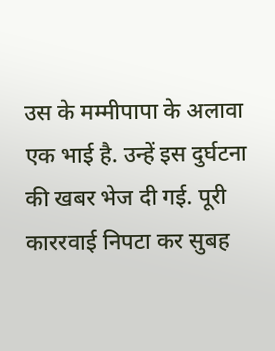उस के मम्मीपापा के अलावा एक भाई है. उन्हें इस दुर्घटना की खबर भेज दी गई. पूरी काररवाई निपटा कर सुबह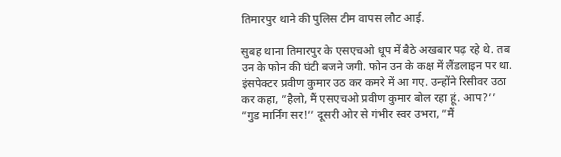तिमारपुर थाने की पुलिस टीम वापस लौट आई.

सुबह थाना तिमारपुर के एसएचओ धूप में बैठे अखबार पढ़ रहे थे. तब उन के फोन की घंटी बजने जगी. फोन उन के कक्ष में लैंडलाइन पर था. इंसपेक्टर प्रवीण कुमार उठ कर कमरे में आ गए. उन्होंने रिसीवर उठा कर कहा, ”हैलो, मैं एसएचओ प्रवीण कुमार बोल रहा हूं. आप?’’
”गुड मार्निंग सर!’’ दूसरी ओर से गंभीर स्वर उभरा, ”मैं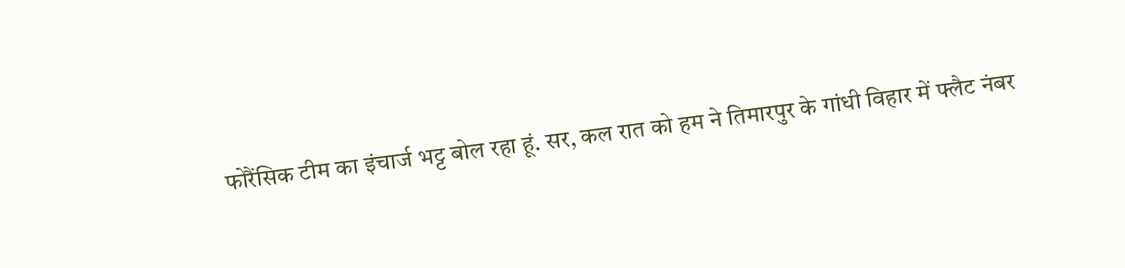फोरैंसिक टीम का इंचार्ज भट्ट बोल रहा हूं. सर, कल रात को हम ने तिमारपुर के गांधी विहार में फ्लैट नंबर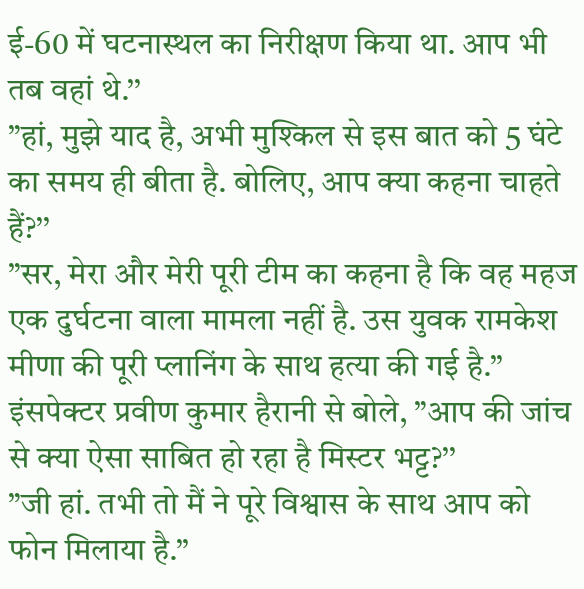ई-60 में घटनास्थल का निरीक्षण किया था. आप भी तब वहां थे.’’
”हां, मुझे याद है, अभी मुश्किल से इस बात को 5 घंटे का समय ही बीता है. बोलिए, आप क्या कहना चाहते हैं?’’
”सर, मेरा और मेरी पूरी टीम का कहना है कि वह महज एक दुर्घटना वाला मामला नहीं है. उस युवक रामकेश मीणा की पूरी प्लानिंग के साथ हत्या की गई है.’’
इंसपेक्टर प्रवीण कुमार हैरानी से बोले, ”आप की जांच से क्या ऐसा साबित हो रहा है मिस्टर भट्ट?’’
”जी हां. तभी तो मैं ने पूरे विश्वास के साथ आप को फोन मिलाया है.’’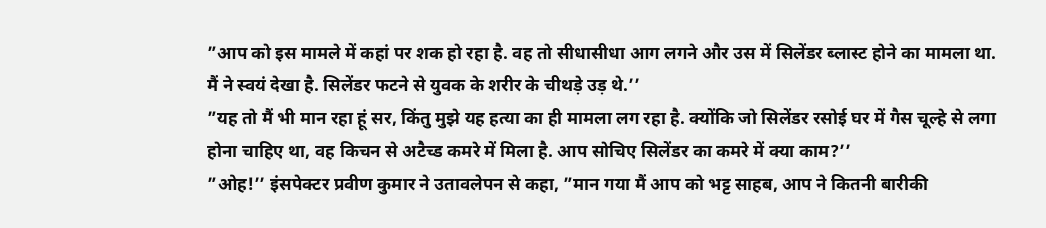”आप को इस मामले में कहां पर शक हो रहा है. वह तो सीधासीधा आग लगने और उस में सिलेंडर ब्लास्ट होने का मामला था. मैं ने स्वयं देखा है. सिलेंडर फटने से युवक के शरीर के चीथड़े उड़ थे.’’
”यह तो मैं भी मान रहा हूं सर, किंतु मुझे यह हत्या का ही मामला लग रहा है. क्योंकि जो सिलेंडर रसोई घर में गैस चूल्हे से लगा होना चाहिए था, वह किचन से अटैच्ड कमरे में मिला है. आप सोचिए सिलेंडर का कमरे में क्या काम?’’
”ओह!’’ इंसपेक्टर प्रवीण कुमार ने उतावलेपन से कहा, ”मान गया मैं आप को भट्ट साहब, आप ने कितनी बारीकी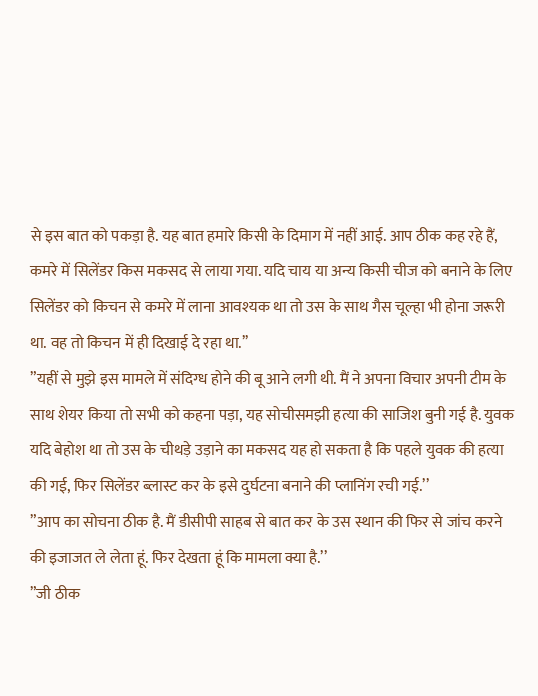से इस बात को पकड़ा है. यह बात हमारे किसी के दिमाग में नहीं आई. आप ठीक कह रहे हैं, कमरे में सिलेंडर किस मकसद से लाया गया. यदि चाय या अन्य किसी चीज को बनाने के लिए सिलेंडर को किचन से कमरे में लाना आवश्यक था तो उस के साथ गैस चूल्हा भी होना जरूरी था. वह तो किचन में ही दिखाई दे रहा था.’’
”यहीं से मुझे इस मामले में संदिग्ध होने की बू आने लगी थी. मैं ने अपना विचार अपनी टीम के साथ शेयर किया तो सभी को कहना पड़ा, यह सोचीसमझी हत्या की साजिश बुनी गई है. युवक यदि बेहोश था तो उस के चीथड़े उड़ाने का मकसद यह हो सकता है कि पहले युवक की हत्या की गई, फिर सिलेंडर ब्लास्ट कर के इसे दुर्घटना बनाने की प्लानिंग रची गई.’’
”आप का सोचना ठीक है. मैं डीसीपी साहब से बात कर के उस स्थान की फिर से जांच करने की इजाजत ले लेता हूं. फिर देखता हूं कि मामला क्या है.’’
”जी ठीक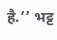है.’’ भट्ट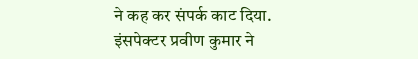ने कह कर संपर्क काट दिया.
इंसपेक्टर प्रवीण कुमार ने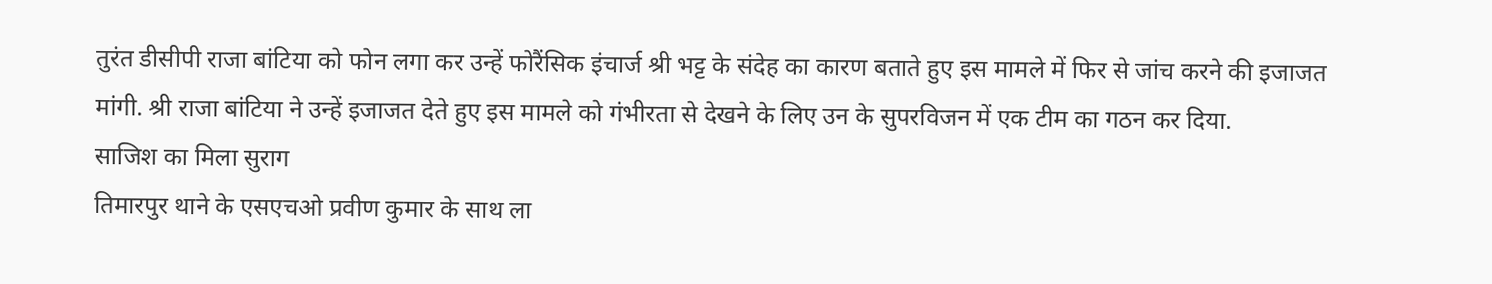तुरंत डीसीपी राजा बांटिया को फोन लगा कर उन्हें फोरैंसिक इंचार्ज श्री भट्ट के संदेह का कारण बताते हुए इस मामले में फिर से जांच करने की इजाजत मांगी. श्री राजा बांटिया ने उन्हें इजाजत देते हुए इस मामले को गंभीरता से देखने के लिए उन के सुपरविजन में एक टीम का गठन कर दिया.
साजिश का मिला सुराग
तिमारपुर थाने के एसएचओ प्रवीण कुमार के साथ ला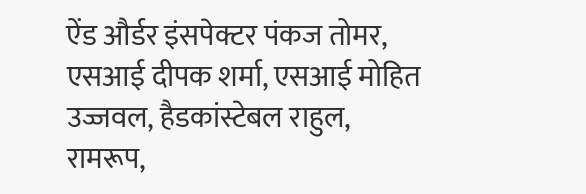ऐंड और्डर इंसपेक्टर पंकज तोमर, एसआई दीपक शर्मा, एसआई मोहित उज्जवल, हैडकांस्टेबल राहुल, रामरूप,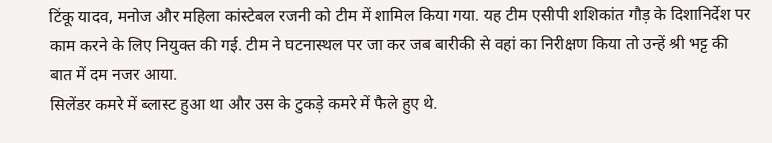टिंकू यादव, मनोज और महिला कांस्टेबल रजनी को टीम में शामिल किया गया. यह टीम एसीपी शशिकांत गौड़ के दिशानिर्देश पर काम करने के लिए नियुक्त की गई. टीम ने घटनास्थल पर जा कर जब बारीकी से वहां का निरीक्षण किया तो उन्हें श्री भट्ट की बात में दम नजर आया.
सिलेंडर कमरे में ब्लास्ट हुआ था और उस के टुकड़े कमरे में फैले हुए थे.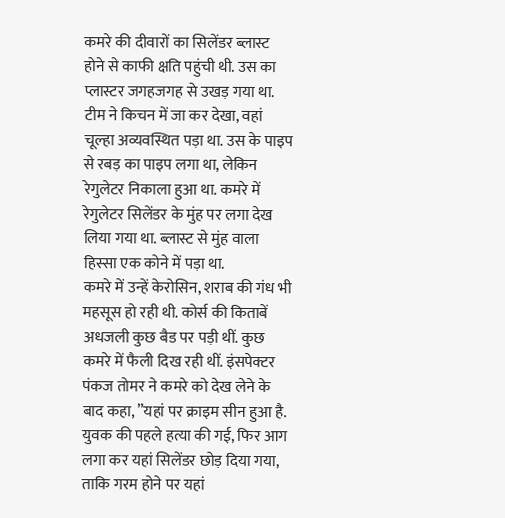कमरे की दीवारों का सिलेंडर ब्लास्ट होने से काफी क्षति पहुंची थी. उस का प्लास्टर जगहजगह से उखड़ गया था. टीम ने किचन में जा कर देखा, वहां चूल्हा अव्यवस्थित पड़ा था. उस के पाइप से रबड़ का पाइप लगा था, लेकिन रेगुलेटर निकाला हुआ था. कमरे में रेगुलेटर सिलेंडर के मुंह पर लगा देख लिया गया था. ब्लास्ट से मुंह वाला हिस्सा एक कोने में पड़ा था.
कमरे में उन्हें केरोसिन, शराब की गंध भी महसूस हो रही थी. कोर्स की किताबें अधजली कुछ बैड पर पड़ी थीं. कुछ कमरे में फैली दिख रही थीं. इंसपेक्टर पंकज तोमर ने कमरे को देख लेने के बाद कहा, ”यहां पर क्राइम सीन हुआ है. युवक की पहले हत्या की गई, फिर आग लगा कर यहां सिलेंडर छोड़ दिया गया, ताकि गरम होने पर यहां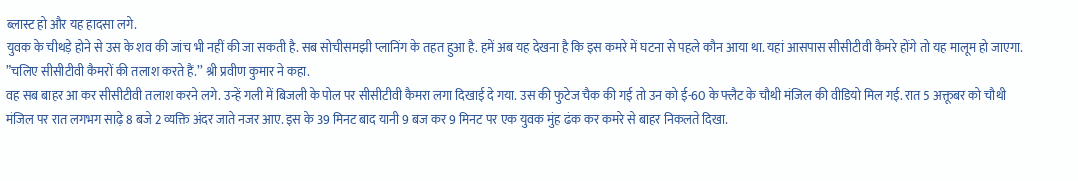ब्लास्ट हो और यह हादसा लगे.
युवक के चीथड़े होने से उस के शव की जांच भी नहीं की जा सकती है. सब सोचीसमझी प्लानिंग के तहत हुआ है. हमें अब यह देखना है कि इस कमरे में घटना से पहले कौन आया था. यहां आसपास सीसीटीवी कैमरे होंगे तो यह मालूम हो जाएगा.
”चलिए सीसीटीवी कैमरों की तलाश करते हैं.’’ श्री प्रवीण कुमार ने कहा.
वह सब बाहर आ कर सीसीटीवी तलाश करने लगे. उन्हें गली में बिजली के पोल पर सीसीटीवी कैमरा लगा दिखाई दे गया. उस की फुटेज चैक की गई तो उन को ई-60 के फ्लैट के चौथी मंजिल की वीडियो मिल गई. रात 5 अक्तूबर को चौथी मंजिल पर रात लगभग साढ़े 8 बजे 2 व्यक्ति अंदर जाते नजर आए. इस के 39 मिनट बाद यानी 9 बज कर 9 मिनट पर एक युवक मुंह ढंक कर कमरे से बाहर निकलते दिखा.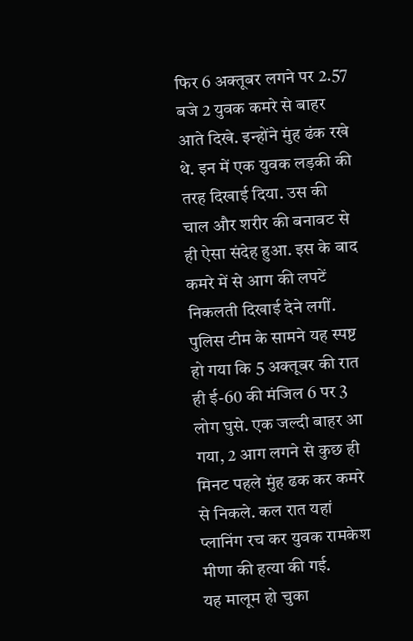फिर 6 अक्तूबर लगने पर 2.57 बजे 2 युवक कमरे से बाहर आते दिखे. इन्होंने मुंह ढंक रखे थे. इन में एक युवक लड़की की तरह दिखाई दिया. उस की चाल और शरीर की बनावट से ही ऐसा संदेह हुआ. इस के बाद कमरे में से आग की लपटें निकलती दिखाई देने लगीं. पुलिस टीम के सामने यह स्पष्ट हो गया कि 5 अक्तूबर की रात ही ई-60 की मंजिल 6 पर 3 लोग घुसे. एक जल्दी बाहर आ गया, 2 आग लगने से कुछ ही मिनट पहले मुंह ढक कर कमरे से निकले. कल रात यहां प्लानिंग रच कर युवक रामकेश मीणा की हत्या की गई.
यह मालूम हो चुका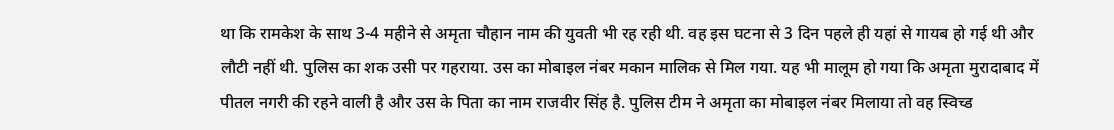था कि रामकेश के साथ 3-4 महीने से अमृता चौहान नाम की युवती भी रह रही थी. वह इस घटना से 3 दिन पहले ही यहां से गायब हो गई थी और लौटी नहीं थी. पुलिस का शक उसी पर गहराया. उस का मोबाइल नंबर मकान मालिक से मिल गया. यह भी मालूम हो गया कि अमृता मुरादाबाद में पीतल नगरी की रहने वाली है और उस के पिता का नाम राजवीर सिंह है. पुलिस टीम ने अमृता का मोबाइल नंबर मिलाया तो वह स्विच्ड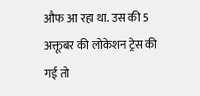औफ आ रहा था. उस की 5 अक्तूबर की लोकेशन ट्रेस की गई तो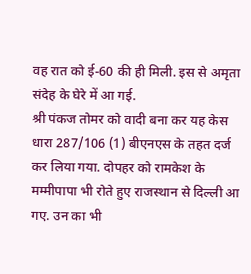वह रात को ई-60 की ही मिली. इस से अमृता संदेह के घेरे में आ गई.
श्री पंकज तोमर को वादी बना कर यह केस धारा 287/106 (1) बीएनएस के तहत दर्ज कर लिया गया. दोपहर को रामकेश के मम्मीपापा भी रोते हुए राजस्थान से दिल्ली आ गए. उन का भी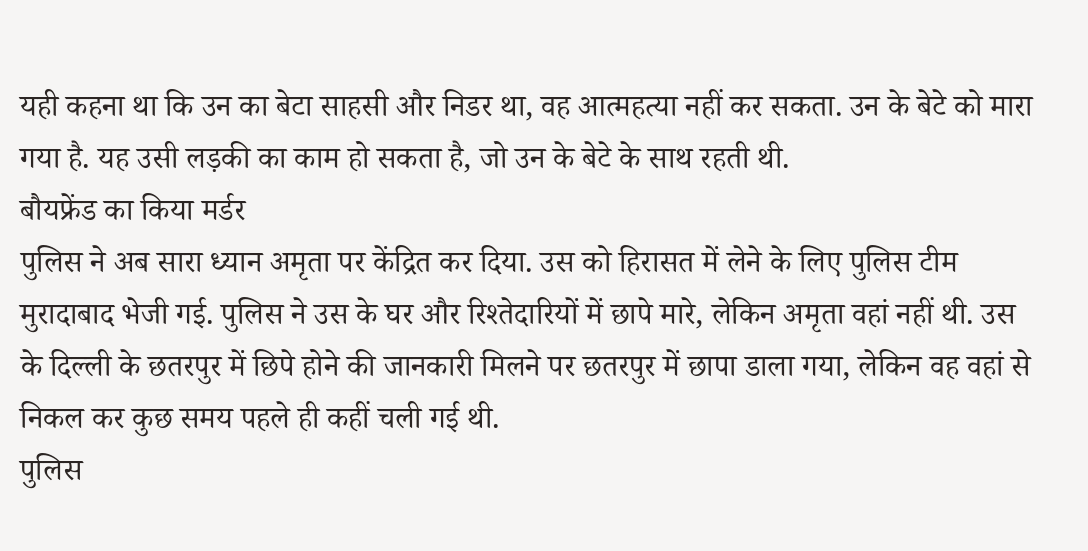यही कहना था कि उन का बेटा साहसी और निडर था, वह आत्महत्या नहीं कर सकता. उन के बेटे को मारा गया है. यह उसी लड़की का काम हो सकता है, जो उन के बेटे के साथ रहती थी.
बौयफ्रेंड का किया मर्डर
पुलिस ने अब सारा ध्यान अमृता पर केंद्रित कर दिया. उस को हिरासत में लेने के लिए पुलिस टीम मुरादाबाद भेजी गई. पुलिस ने उस के घर और रिश्तेदारियों में छापे मारे, लेकिन अमृता वहां नहीं थी. उस के दिल्ली के छतरपुर में छिपे होने की जानकारी मिलने पर छतरपुर में छापा डाला गया, लेकिन वह वहां से निकल कर कुछ समय पहले ही कहीं चली गई थी.
पुलिस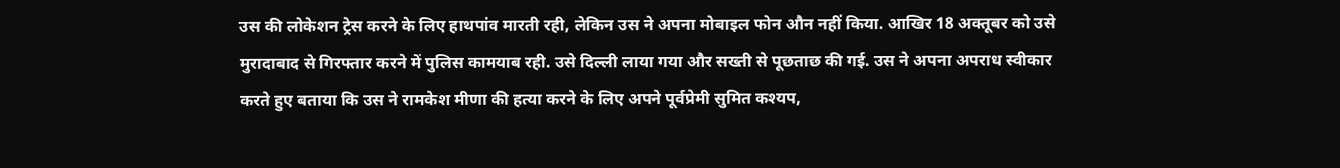उस की लोकेशन ट्रेस करने के लिए हाथपांव मारती रही, लेकिन उस ने अपना मोबाइल फोन औन नहीं किया. आखिर 18 अक्तूबर को उसे मुरादाबाद से गिरफ्तार करने में पुलिस कामयाब रही. उसे दिल्ली लाया गया और सख्ती से पूछताछ की गई. उस ने अपना अपराध स्वीकार करते हुए बताया कि उस ने रामकेश मीणा की हत्या करने के लिए अपने पूर्वप्रेमी सुमित कश्यप,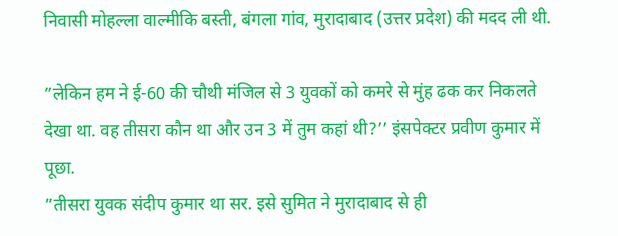निवासी मोहल्ला वाल्मीकि बस्ती, बंगला गांव, मुरादाबाद (उत्तर प्रदेश) की मदद ली थी.

”लेकिन हम ने ई-60 की चौथी मंजिल से 3 युवकों को कमरे से मुंह ढक कर निकलते देखा था. वह तीसरा कौन था और उन 3 में तुम कहां थी?’’ इंसपेक्टर प्रवीण कुमार में पूछा.
”तीसरा युवक संदीप कुमार था सर. इसे सुमित ने मुरादाबाद से ही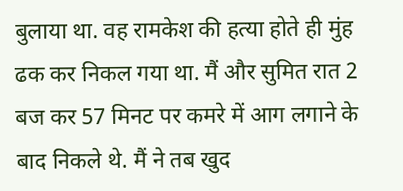बुलाया था. वह रामकेश की हत्या होते ही मुंह ढक कर निकल गया था. मैं और सुमित रात 2 बज कर 57 मिनट पर कमरे में आग लगाने के बाद निकले थे. मैं ने तब खुद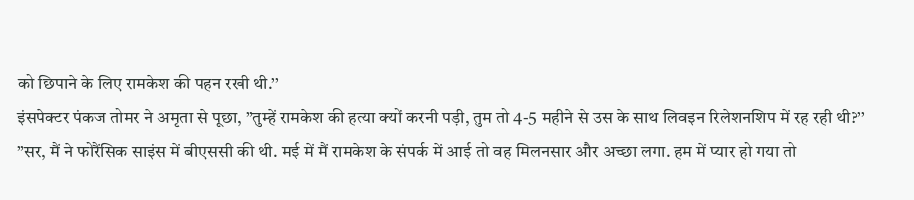को छिपाने के लिए रामकेश की पहन रखी थी.’’
इंसपेक्टर पंकज तोमर ने अमृता से पूछा, ”तुम्हें रामकेश की हत्या क्यों करनी पड़ी, तुम तो 4-5 महीने से उस के साथ लिवइन रिलेशनशिप में रह रही थी?’’
”सर, मैं ने फोरैंसिक साइंस में बीएससी की थी. मई में मैं रामकेश के संपर्क में आई तो वह मिलनसार और अच्छा लगा. हम में प्यार हो गया तो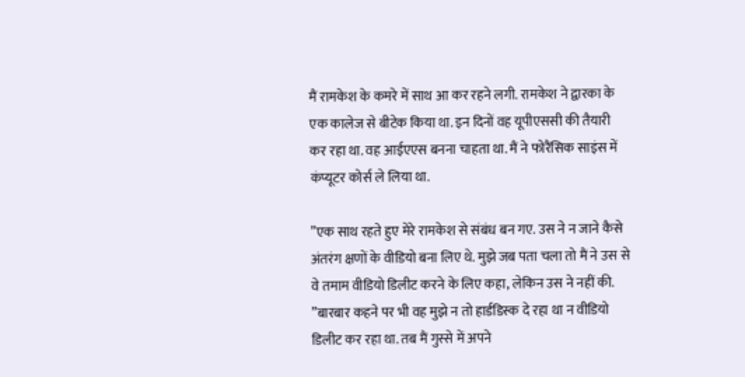मैं रामकेश के कमरे में साथ आ कर रहने लगी. रामकेश ने द्वारका के एक कालेज से बीटेक किया था. इन दिनों वह यूपीएससी की तैयारी कर रहा था. वह आईएएस बनना चाहता था. मैं ने फोरैंसिक साइंस में कंप्यूटर कोर्स ले लिया था.

”एक साथ रहते हुए मेरे रामकेश से संबंध बन गए. उस ने न जाने कैसे अंतरंग क्षणों के वीडियो बना लिए थे. मुझे जब पता चला तो मैं ने उस से वे तमाम वीडियो डिलीट करने के लिए कहा, लेकिन उस ने नहीं की.
”बारबार कहने पर भी वह मुझे न तो हार्डडिस्क दे रहा था न वीडियो डिलीट कर रहा था. तब मैं गुस्से में अपने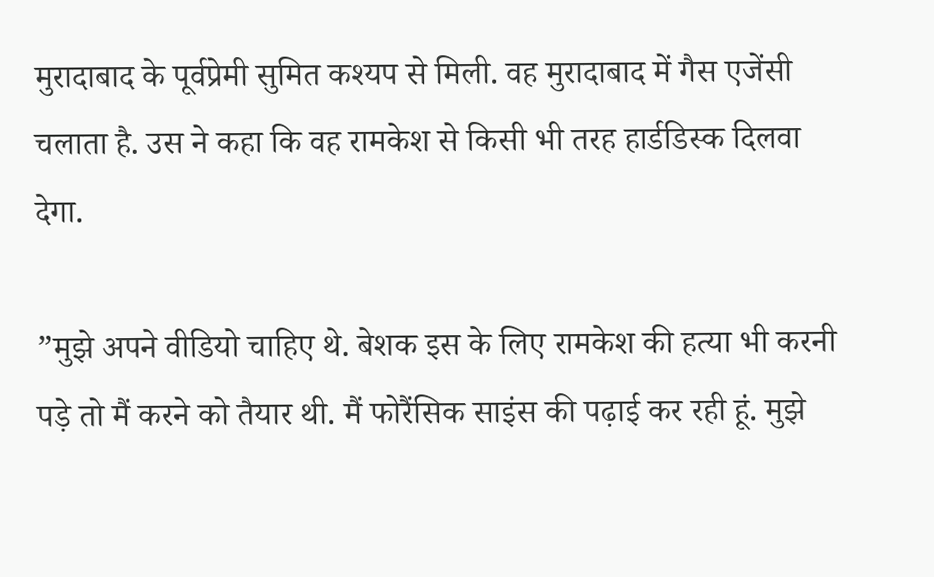मुरादाबाद के पूर्वप्रेमी सुमित कश्यप से मिली. वह मुरादाबाद में गैस एजेंसी चलाता है. उस ने कहा कि वह रामकेश से किसी भी तरह हार्डडिस्क दिलवा देगा.

”मुझे अपने वीडियो चाहिए थे. बेशक इस के लिए रामकेश की हत्या भी करनी पड़े तो मैं करने को तैयार थी. मैं फोरैंसिक साइंस की पढ़ाई कर रही हूं. मुझे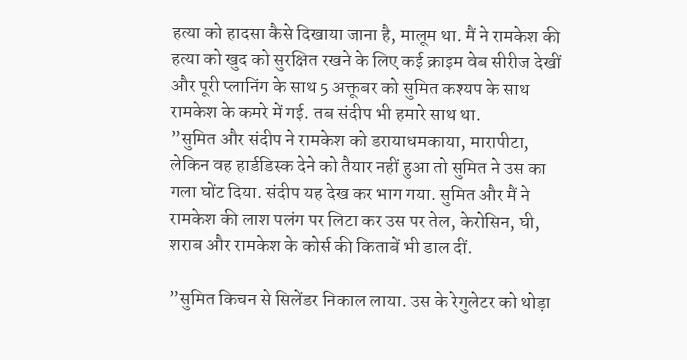हत्या को हादसा कैसे दिखाया जाना है, मालूम था. मैं ने रामकेश की हत्या को खुद को सुरक्षित रखने के लिए कई क्राइम वेब सीरीज देखीं और पूरी प्लानिंग के साथ 5 अक्तूबर को सुमित कश्यप के साथ रामकेश के कमरे में गई. तब संदीप भी हमारे साथ था.
”सुमित और संदीप ने रामकेश को डरायाधमकाया, मारापीटा, लेकिन वह हार्डडिस्क देने को तैयार नहीं हुआ तो सुमित ने उस का गला घोंट दिया. संदीप यह देख कर भाग गया. सुमित और मैं ने रामकेश की लाश पलंग पर लिटा कर उस पर तेल, केरोसिन, घी, शराब और रामकेश के कोर्स की किताबें भी डाल दीं.

”सुमित किचन से सिलेंडर निकाल लाया. उस के रेगुलेटर को थोड़ा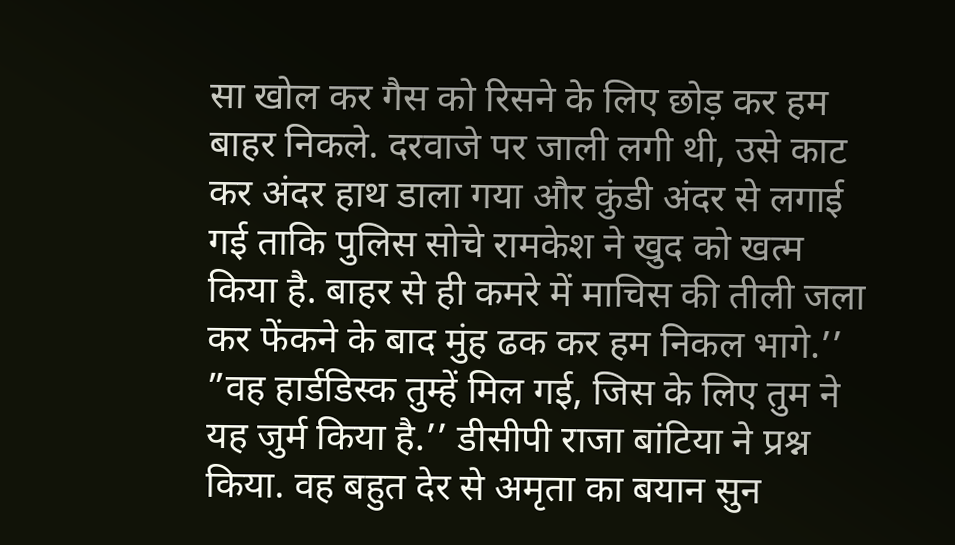सा खोल कर गैस को रिसने के लिए छोड़ कर हम बाहर निकले. दरवाजे पर जाली लगी थी, उसे काट कर अंदर हाथ डाला गया और कुंडी अंदर से लगाई गई ताकि पुलिस सोचे रामकेश ने खुद को खत्म किया है. बाहर से ही कमरे में माचिस की तीली जला कर फेंकने के बाद मुंह ढक कर हम निकल भागे.’’
”वह हार्डडिस्क तुम्हें मिल गई, जिस के लिए तुम ने यह जुर्म किया है.’’ डीसीपी राजा बांटिया ने प्रश्न किया. वह बहुत देर से अमृता का बयान सुन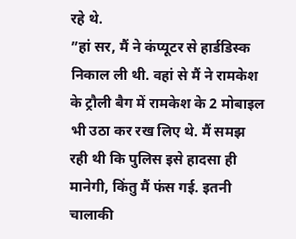रहे थे.
”हां सर, मैं ने कंप्यूटर से हार्डडिस्क निकाल ली थी. वहां से मैं ने रामकेश के ट्रौली बैग में रामकेश के 2 मोबाइल भी उठा कर रख लिए थे. मैं समझ रही थी कि पुलिस इसे हादसा ही मानेगी, किंतु मैं फंस गई. इतनी चालाकी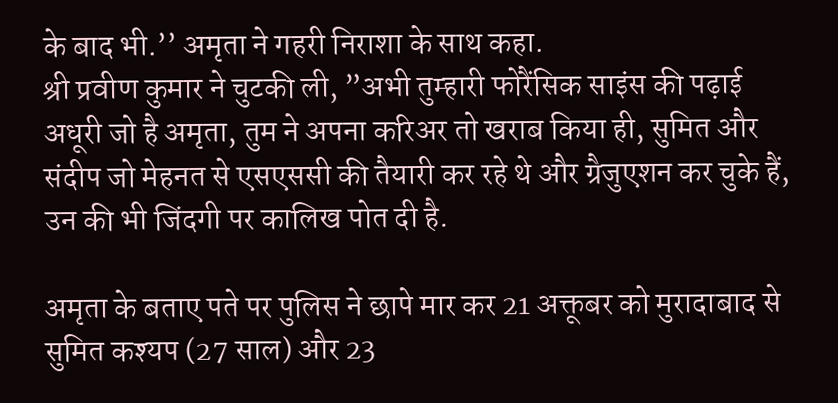के बाद भी.’’ अमृता ने गहरी निराशा के साथ कहा.
श्री प्रवीण कुमार ने चुटकी ली, ”अभी तुम्हारी फोरैंसिक साइंस की पढ़ाई अधूरी जो है अमृता, तुम ने अपना करिअर तो खराब किया ही, सुमित और संदीप जो मेहनत से एसएससी की तैयारी कर रहे थे और ग्रैजुएशन कर चुके हैं, उन की भी जिंदगी पर कालिख पोत दी है.

अमृता के बताए पते पर पुलिस ने छापे मार कर 21 अक्तूबर को मुरादाबाद से सुमित कश्यप (27 साल) और 23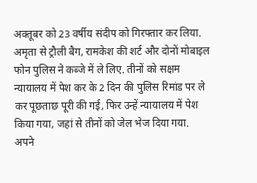अक्तूबर को 23 वर्षीय संदीप को गिरफ्तार कर लिया. अमृता से ट्रौली बैग, रामकेश की शर्ट और दोनों मोबाइल फोन पुलिस ने कब्जे में ले लिए. तीनों को सक्षम न्यायालय में पेश कर के 2 दिन की पुलिस रिमांड पर ले कर पूछताछ पूरी की गई, फिर उन्हें न्यायालय में पेश किया गया, जहां से तीनों को जेल भेज दिया गया.
अपने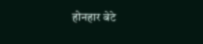होनहार बेटे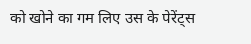को खोने का गम लिए उस के पेरेंट्स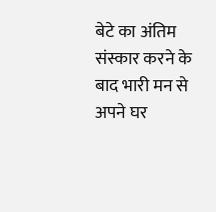बेटे का अंतिम संस्कार करने के बाद भारी मन से अपने घर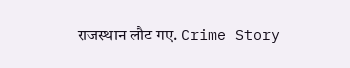राजस्थान लौट गए. Crime Story